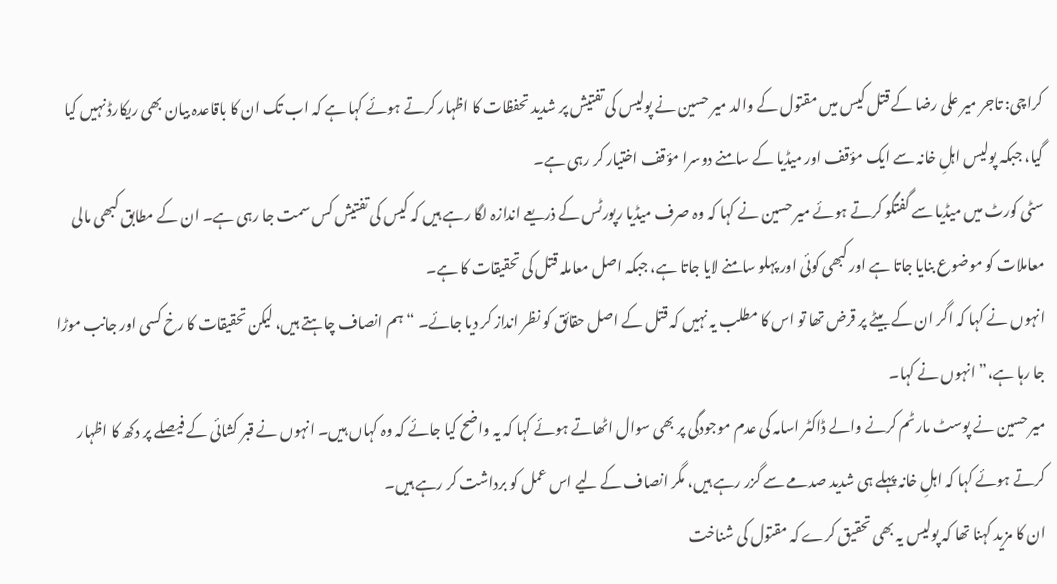کراچی: تاجر میر علی رضا کے قتل کیس میں مقتول کے والد میر حسین نے پولیس کی تفتیش پر شدید تحفظات کا اظہار کرتے ہوئے کہا ہے کہ اب تک ان کا باقاعدہ بیان بھی ریکارڈ نہیں کیا گیا، جبکہ پولیس اہلِ خانہ سے ایک مؤقف اور میڈیا کے سامنے دوسرا مؤقف اختیار کر رہی ہے۔
سٹی کورٹ میں میڈیا سے گفتگو کرتے ہوئے میر حسین نے کہا کہ وہ صرف میڈیا رپورٹس کے ذریعے اندازہ لگا رہے ہیں کہ کیس کی تفتیش کس سمت جا رہی ہے۔ ان کے مطابق کبھی مالی معاملات کو موضوع بنایا جاتا ہے اور کبھی کوئی اور پہلو سامنے لایا جاتا ہے، جبکہ اصل معاملہ قتل کی تحقیقات کا ہے۔
انہوں نے کہا کہ اگر ان کے بیٹے پر قرض تھا تو اس کا مطلب یہ نہیں کہ قتل کے اصل حقائق کو نظر انداز کر دیا جائے۔ “ہم انصاف چاہتے ہیں، لیکن تحقیقات کا رخ کسی اور جانب موڑا جا رہا ہے،” انہوں نے کہا۔
میر حسین نے پوسٹ مارٹم کرنے والے ڈاکٹر اسامہ کی عدم موجودگی پر بھی سوال اٹھاتے ہوئے کہا کہ یہ واضح کیا جائے کہ وہ کہاں ہیں۔ انہوں نے قبر کشائی کے فیصلے پر دکھ کا اظہار کرتے ہوئے کہا کہ اہلِ خانہ پہلے ہی شدید صدمے سے گزر رہے ہیں، مگر انصاف کے لیے اس عمل کو برداشت کر رہے ہیں۔
ان کا مزید کہنا تھا کہ پولیس یہ بھی تحقیق کرے کہ مقتول کی شناخت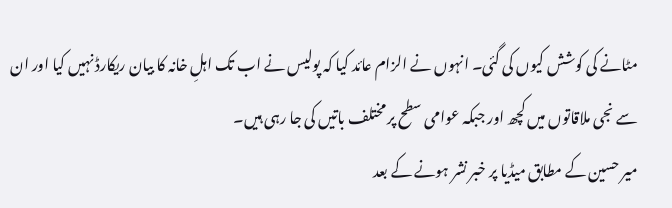مٹانے کی کوشش کیوں کی گئی۔ انہوں نے الزام عائد کیا کہ پولیس نے اب تک اہلِ خانہ کا بیان ریکارڈ نہیں کیا اور ان سے نجی ملاقاتوں میں کچھ اور جبکہ عوامی سطح پر مختلف باتیں کی جا رہی ہیں۔
میر حسین کے مطابق میڈیا پر خبر نشر ہونے کے بعد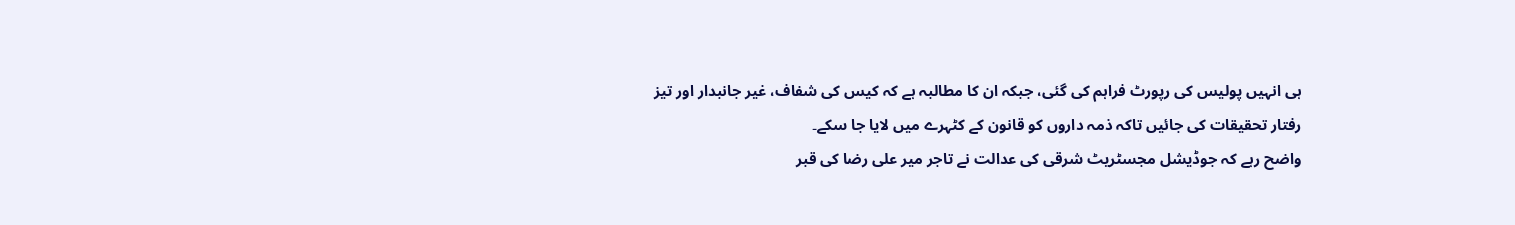ہی انہیں پولیس کی رپورٹ فراہم کی گئی، جبکہ ان کا مطالبہ ہے کہ کیس کی شفاف، غیر جانبدار اور تیز رفتار تحقیقات کی جائیں تاکہ ذمہ داروں کو قانون کے کٹہرے میں لایا جا سکے۔
واضح رہے کہ جوڈیشل مجسٹریٹ شرقی کی عدالت نے تاجر میر علی رضا کی قبر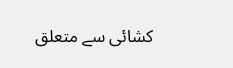کشائی سے متعلق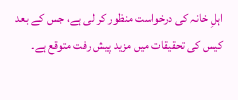اہلِ خانہ کی درخواست منظور کر لی ہے، جس کے بعد کیس کی تحقیقات میں مزید پیش رفت متوقع ہے۔